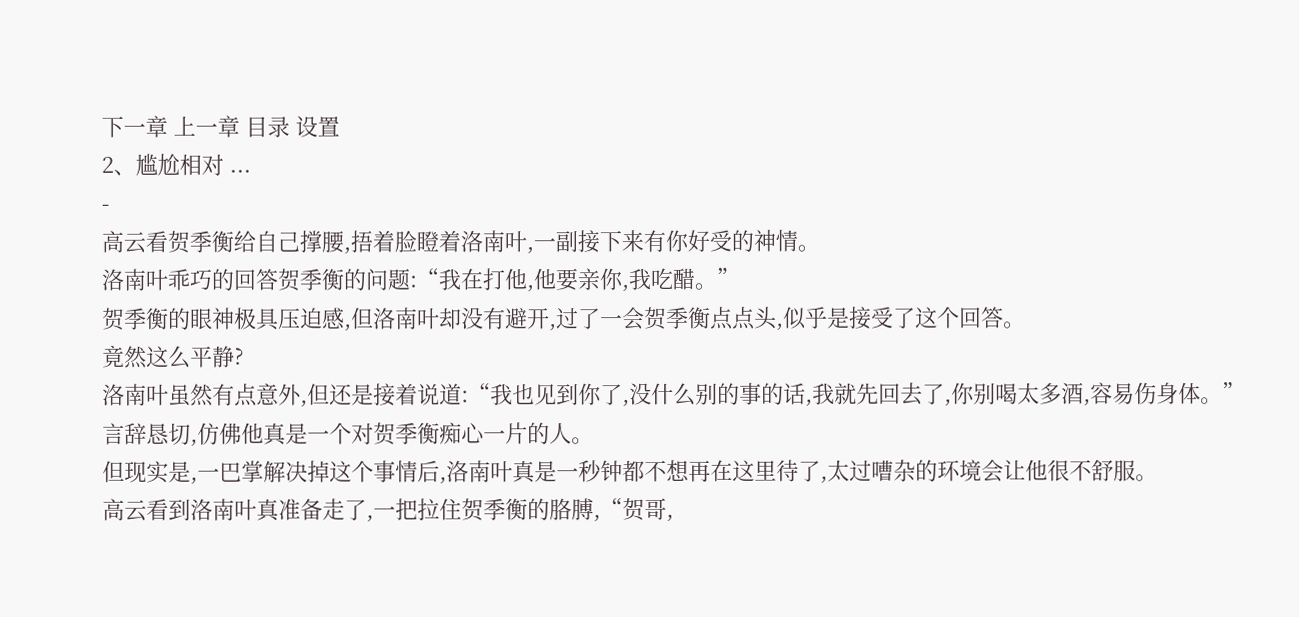下一章 上一章 目录 设置
2、尴尬相对 ...
-
高云看贺季衡给自己撑腰,捂着脸瞪着洛南叶,一副接下来有你好受的神情。
洛南叶乖巧的回答贺季衡的问题:“我在打他,他要亲你,我吃醋。”
贺季衡的眼神极具压迫感,但洛南叶却没有避开,过了一会贺季衡点点头,似乎是接受了这个回答。
竟然这么平静?
洛南叶虽然有点意外,但还是接着说道:“我也见到你了,没什么别的事的话,我就先回去了,你别喝太多酒,容易伤身体。”
言辞恳切,仿佛他真是一个对贺季衡痴心一片的人。
但现实是,一巴掌解决掉这个事情后,洛南叶真是一秒钟都不想再在这里待了,太过嘈杂的环境会让他很不舒服。
高云看到洛南叶真准备走了,一把拉住贺季衡的胳膊,“贺哥,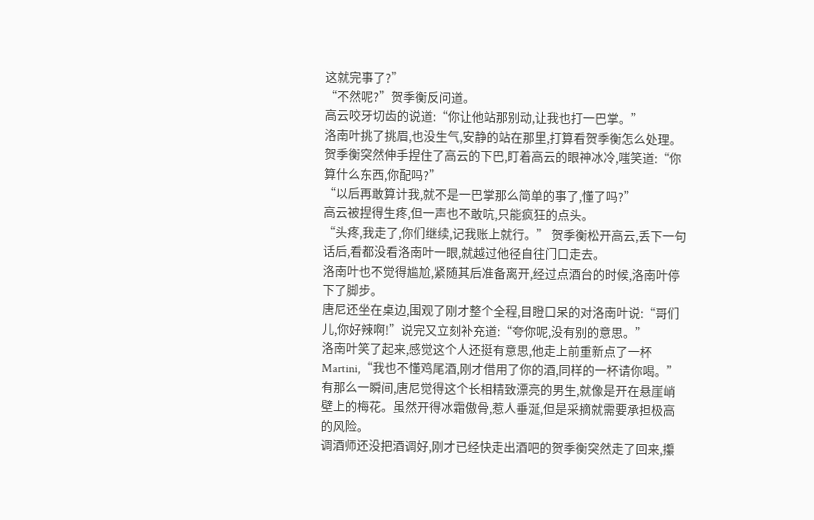这就完事了?”
“不然呢?”贺季衡反问道。
高云咬牙切齿的说道:“你让他站那别动,让我也打一巴掌。”
洛南叶挑了挑眉,也没生气,安静的站在那里,打算看贺季衡怎么处理。
贺季衡突然伸手捏住了高云的下巴,盯着高云的眼神冰冷,嗤笑道:“你算什么东西,你配吗?”
“以后再敢算计我,就不是一巴掌那么简单的事了,懂了吗?”
高云被捏得生疼,但一声也不敢吭,只能疯狂的点头。
“头疼,我走了,你们继续,记我账上就行。” 贺季衡松开高云,丢下一句话后,看都没看洛南叶一眼,就越过他径自往门口走去。
洛南叶也不觉得尴尬,紧随其后准备离开,经过点酒台的时候,洛南叶停下了脚步。
唐尼还坐在桌边,围观了刚才整个全程,目瞪口呆的对洛南叶说:“哥们儿,你好辣啊!”说完又立刻补充道:“夸你呢,没有别的意思。”
洛南叶笑了起来,感觉这个人还挺有意思,他走上前重新点了一杯Martini,“我也不懂鸡尾酒,刚才借用了你的酒,同样的一杯请你喝。”
有那么一瞬间,唐尼觉得这个长相精致漂亮的男生,就像是开在悬崖峭壁上的梅花。虽然开得冰霜傲骨,惹人垂涎,但是采摘就需要承担极高的风险。
调酒师还没把酒调好,刚才已经快走出酒吧的贺季衡突然走了回来,攥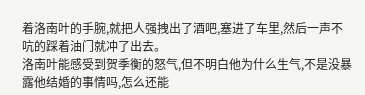着洛南叶的手腕,就把人强拽出了酒吧,塞进了车里,然后一声不吭的踩着油门就冲了出去。
洛南叶能感受到贺季衡的怒气,但不明白他为什么生气,不是没暴露他结婚的事情吗,怎么还能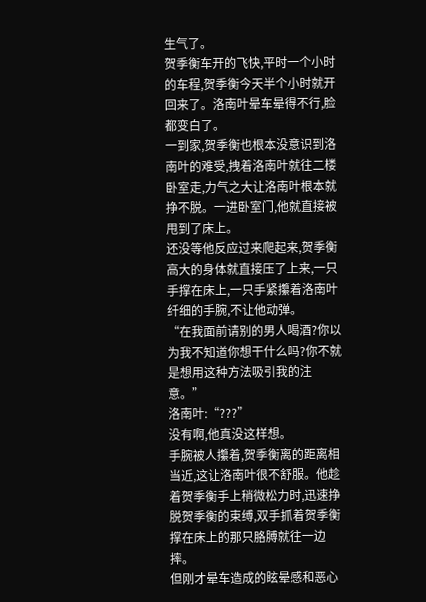生气了。
贺季衡车开的飞快,平时一个小时的车程,贺季衡今天半个小时就开回来了。洛南叶晕车晕得不行,脸都变白了。
一到家,贺季衡也根本没意识到洛南叶的难受,拽着洛南叶就往二楼卧室走,力气之大让洛南叶根本就挣不脱。一进卧室门,他就直接被甩到了床上。
还没等他反应过来爬起来,贺季衡高大的身体就直接压了上来,一只手撑在床上,一只手紧攥着洛南叶纤细的手腕,不让他动弹。
“在我面前请别的男人喝酒?你以为我不知道你想干什么吗?你不就是想用这种方法吸引我的注意。”
洛南叶:“???”
没有啊,他真没这样想。
手腕被人攥着,贺季衡离的距离相当近,这让洛南叶很不舒服。他趁着贺季衡手上稍微松力时,迅速挣脱贺季衡的束缚,双手抓着贺季衡撑在床上的那只胳膊就往一边摔。
但刚才晕车造成的眩晕感和恶心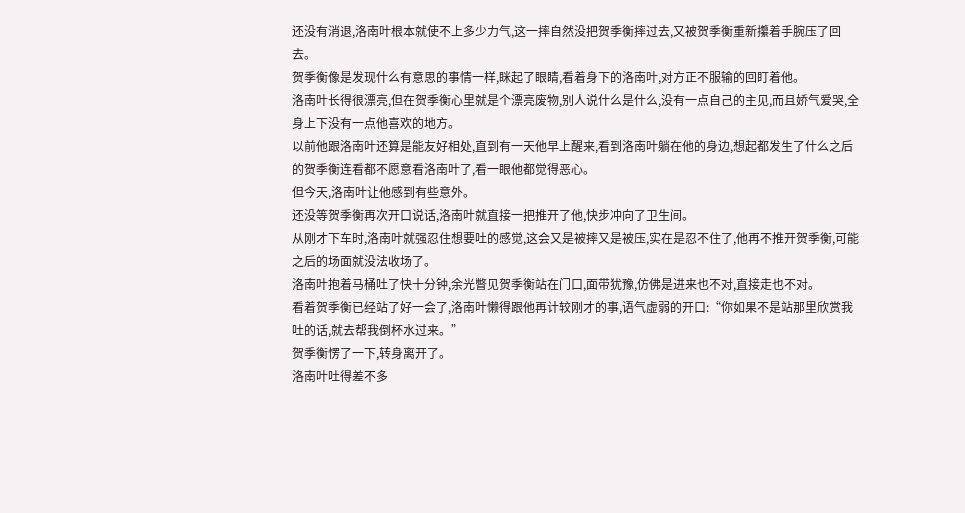还没有消退,洛南叶根本就使不上多少力气,这一摔自然没把贺季衡摔过去,又被贺季衡重新攥着手腕压了回去。
贺季衡像是发现什么有意思的事情一样,眯起了眼睛,看着身下的洛南叶,对方正不服输的回盯着他。
洛南叶长得很漂亮,但在贺季衡心里就是个漂亮废物,别人说什么是什么,没有一点自己的主见,而且娇气爱哭,全身上下没有一点他喜欢的地方。
以前他跟洛南叶还算是能友好相处,直到有一天他早上醒来,看到洛南叶躺在他的身边,想起都发生了什么之后的贺季衡连看都不愿意看洛南叶了,看一眼他都觉得恶心。
但今天,洛南叶让他感到有些意外。
还没等贺季衡再次开口说话,洛南叶就直接一把推开了他,快步冲向了卫生间。
从刚才下车时,洛南叶就强忍住想要吐的感觉,这会又是被摔又是被压,实在是忍不住了,他再不推开贺季衡,可能之后的场面就没法收场了。
洛南叶抱着马桶吐了快十分钟,余光瞥见贺季衡站在门口,面带犹豫,仿佛是进来也不对,直接走也不对。
看着贺季衡已经站了好一会了,洛南叶懒得跟他再计较刚才的事,语气虚弱的开口:“你如果不是站那里欣赏我吐的话,就去帮我倒杯水过来。”
贺季衡愣了一下,转身离开了。
洛南叶吐得差不多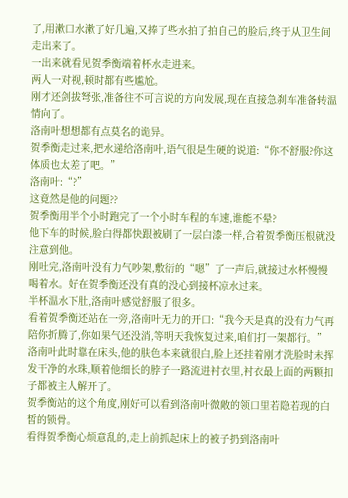了,用漱口水漱了好几遍,又捧了些水拍了拍自己的脸后,终于从卫生间走出来了。
一出来就看见贺季衡端着杯水走进来。
两人一对视,顿时都有些尴尬。
刚才还剑拔弩张,准备往不可言说的方向发展,现在直接急刹车准备转温情向了。
洛南叶想想都有点莫名的诡异。
贺季衡走过来,把水递给洛南叶,语气很是生硬的说道:“你不舒服?你这体质也太差了吧。”
洛南叶:“?”
这竟然是他的问题??
贺季衡用半个小时跑完了一个小时车程的车速,谁能不晕?
他下车的时候,脸白得都快跟被刷了一层白漆一样,合着贺季衡压根就没注意到他。
刚吐完,洛南叶没有力气吵架,敷衍的“嗯”了一声后,就接过水杯慢慢喝着水。好在贺季衡还没有真的没心到接杯凉水过来。
半杯温水下肚,洛南叶感觉舒服了很多。
看着贺季衡还站在一旁,洛南叶无力的开口:“我今天是真的没有力气再陪你折腾了,你如果气还没消,等明天我恢复过来,咱们打一架都行。”
洛南叶此时靠在床头,他的肤色本来就很白,脸上还挂着刚才洗脸时未挥发干净的水珠,顺着他细长的脖子一路流进衬衣里,衬衣最上面的两颗扣子都被主人解开了。
贺季衡站的这个角度,刚好可以看到洛南叶微敞的领口里若隐若现的白皙的锁骨。
看得贺季衡心烦意乱的,走上前抓起床上的被子扔到洛南叶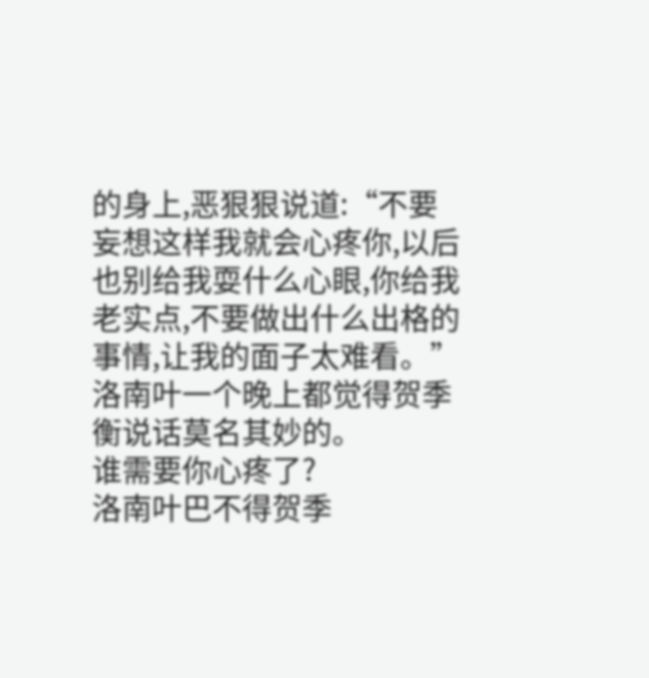的身上,恶狠狠说道:“不要妄想这样我就会心疼你,以后也别给我耍什么心眼,你给我老实点,不要做出什么出格的事情,让我的面子太难看。”
洛南叶一个晚上都觉得贺季衡说话莫名其妙的。
谁需要你心疼了?
洛南叶巴不得贺季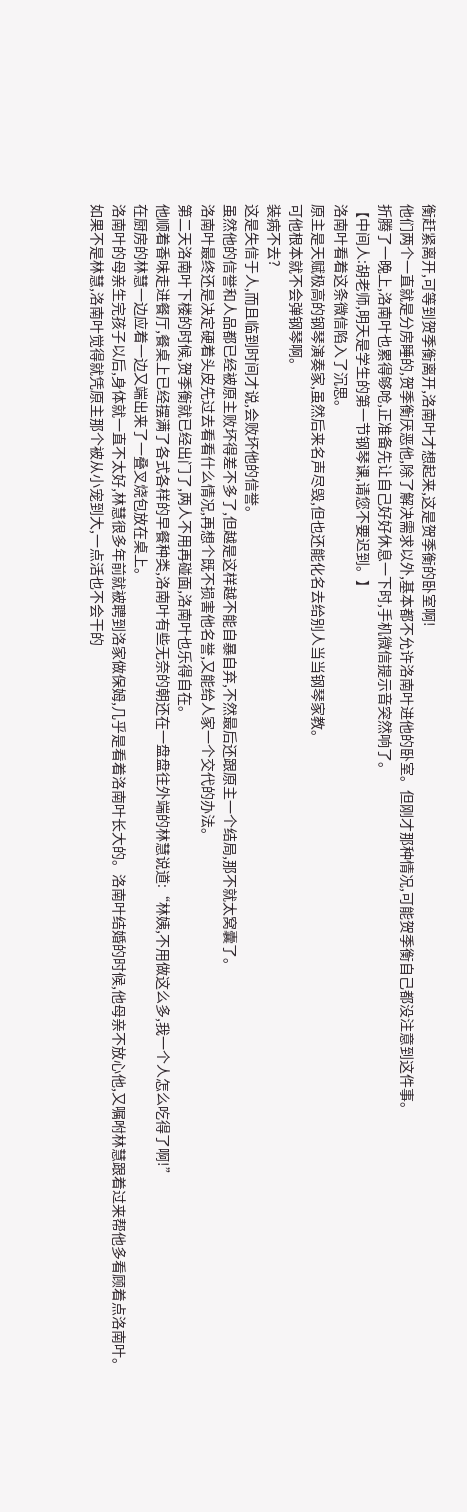衡赶紧离开,可等到贺季衡离开,洛南叶才想起来,这是贺季衡的卧室啊!
他们两个一直就是分房睡的,贺季衡厌恶他,除了解决需求以外,基本都不允许洛南叶进他的卧室。但刚才那种情况,可能贺季衡自己都没注意到这件事。
折腾了一晚上,洛南叶也累得够呛,正准备先让自己好好休息一下时,手机微信提示音突然响了。
【中间人:胡老师,明天是学生的第一节钢琴课,请您不要迟到。】
洛南叶看着这条微信陷入了沉思。
原主是天赋极高的钢琴演奏家,虽然后来名声尽毁,但也还能化名去给别人当当钢琴家教。
可他根本就不会弹钢琴啊。
装病不去?
这是失信于人,而且临到时间才说,会败坏他的信誉。
虽然他的信誉和人品都已经被原主败坏得差不多了,但越是这样越不能自暴自弃,不然最后还跟原主一个结局,那不就太窝囊了。
洛南叶最终还是决定硬着头皮先过去看看什么情况,再想个既不损害他名誉,又能给人家一个交代的办法。
第二天洛南叶下楼的时候,贺季衡就已经出门了,两人不用再碰面,洛南叶也乐得自在。
他顺着香味走进餐厅,餐桌上已经摆满了各式各样的早餐种类,洛南叶有些无奈的朝还在一盘盘往外端的林慧说道:“林姨,不用做这么多,我一个人怎么吃得了啊!”
在厨房的林慧一边应着一边又端出来了一叠叉烧包放在桌上。
洛南叶的母亲生完孩子以后,身体就一直不太好,林慧很多年前就被聘到洛家做保姆,几乎是看着洛南叶长大的。洛南叶结婚的时候,他母亲不放心他,又嘱咐林慧跟着过来帮他多看顾着点洛南叶。
如果不是林慧,洛南叶觉得就凭原主那个被从小宠到大,一点活也不会干的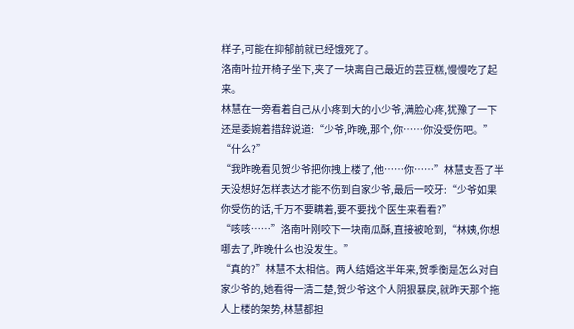样子,可能在抑郁前就已经饿死了。
洛南叶拉开椅子坐下,夹了一块离自己最近的芸豆糕,慢慢吃了起来。
林慧在一旁看着自己从小疼到大的小少爷,满脸心疼,犹豫了一下还是委婉着措辞说道:“少爷,昨晚,那个,你……你没受伤吧。”
“什么?”
“我昨晚看见贺少爷把你拽上楼了,他……你……”林慧支吾了半天没想好怎样表达才能不伤到自家少爷,最后一咬牙:“少爷如果你受伤的话,千万不要瞒着,要不要找个医生来看看?”
“咳咳……”洛南叶刚咬下一块南瓜酥,直接被呛到,“林姨,你想哪去了,昨晚什么也没发生。”
“真的?”林慧不太相信。两人结婚这半年来,贺季衡是怎么对自家少爷的,她看得一清二楚,贺少爷这个人阴狠暴戾,就昨天那个拖人上楼的架势,林慧都担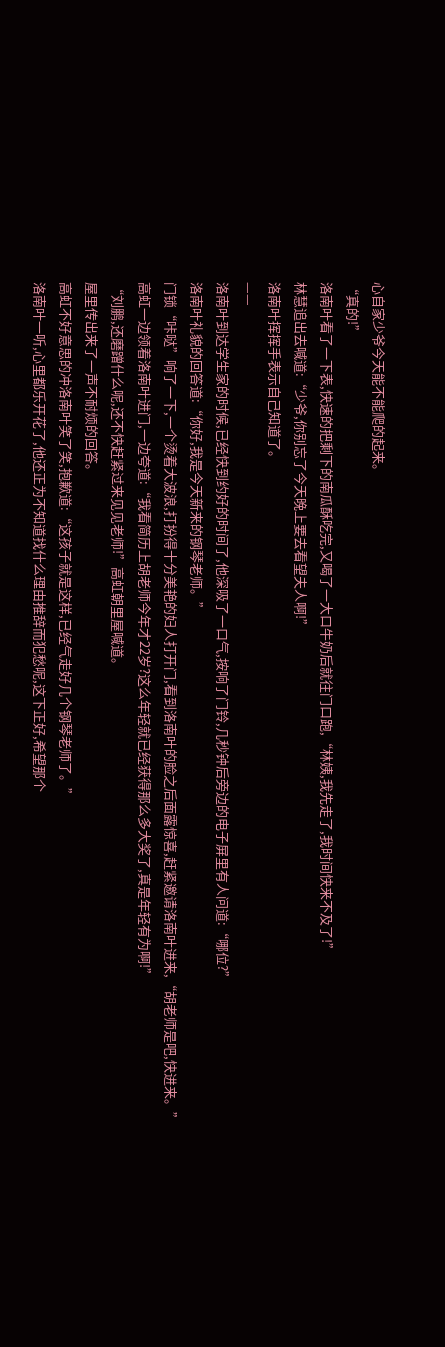心自家少爷今天能不能爬的起来。
“真的!”
洛南叶看了一下表,快速的把剩下的南瓜酥吃完,又喝了一大口牛奶后就往门口跑,“林姨,我先走了,我时间快来不及了!”
林慧追出去喊道:“少爷,你别忘了今天晚上要去看望夫人啊!”
洛南叶挥挥手表示自己知道了。
——
洛南叶到达学生家的时候,已经快到约好的时间了,他深吸了一口气,按响了门铃,几秒钟后旁边的电子屏里有人问道:“哪位?”
洛南叶礼貌的回答道:“你好,我是今天新来的钢琴老师。”
门锁“咔哒”响了一下,一个烫着大波浪,打扮得十分美艳的妇人打开门,看到洛南叶的脸之后面露惊喜,赶紧邀请洛南叶进来,“胡老师是吧,快进来。”
高虹一边领着洛南叶进门,一边夸道:“我看简历上胡老师今年才22岁?这么年轻就已经获得那么多大奖了,真是年轻有为啊!”
“刘鹏,还磨蹭什么呢,还不快赶紧过来见见老师!”高虹朝里屋喊道。
屋里传出来了一声不耐烦的回答。
高虹不好意思的冲洛南叶笑了笑,抱歉道:“这孩子就是这样,已经气走好几个钢琴老师了。”
洛南叶一听,心里都乐开花了,他还正为不知道找什么理由推辞而犯愁呢,这下正好,希望那个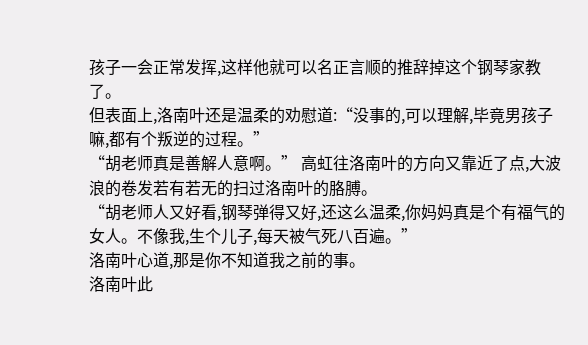孩子一会正常发挥,这样他就可以名正言顺的推辞掉这个钢琴家教了。
但表面上,洛南叶还是温柔的劝慰道:“没事的,可以理解,毕竟男孩子嘛,都有个叛逆的过程。”
“胡老师真是善解人意啊。” 高虹往洛南叶的方向又靠近了点,大波浪的卷发若有若无的扫过洛南叶的胳膊。
“胡老师人又好看,钢琴弹得又好,还这么温柔,你妈妈真是个有福气的女人。不像我,生个儿子,每天被气死八百遍。”
洛南叶心道,那是你不知道我之前的事。
洛南叶此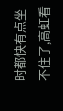时都快有点坐不住了,高虹看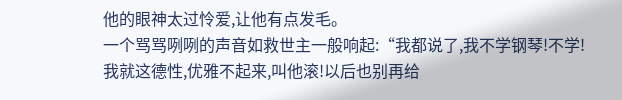他的眼神太过怜爱,让他有点发毛。
一个骂骂咧咧的声音如救世主一般响起:“我都说了,我不学钢琴!不学!我就这德性,优雅不起来,叫他滚!以后也别再给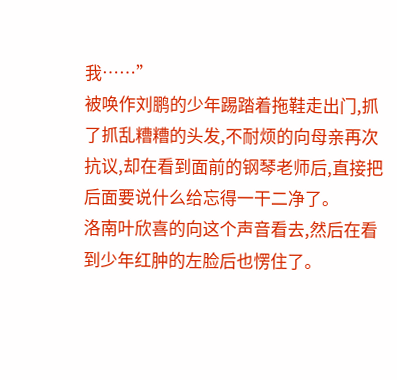我……”
被唤作刘鹏的少年踢踏着拖鞋走出门,抓了抓乱糟糟的头发,不耐烦的向母亲再次抗议,却在看到面前的钢琴老师后,直接把后面要说什么给忘得一干二净了。
洛南叶欣喜的向这个声音看去,然后在看到少年红肿的左脸后也愣住了。